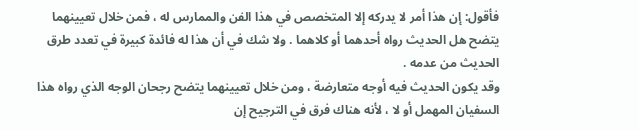فأقول: إن هذا أمر لا يدركه إلا المتخصص في هذا الفن والممارس له ، فمن خلال تعيينهما يتضح هل الحديث رواه أحدهما أو كلاهما . ولا شك في أن هذا له فائدة كبيرة في تعدد طرق الحديث من عدمه .
وقد يكون الحديث فيه أوجه متعارضة ، ومن خلال تعيينهما يتضح رجحان الوجه الذي رواه هذا السفيان المهمل أو لا ، لأنه هناك فرق في الترجيح إن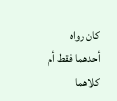كان رواه أحدهما فقط أم كلاهما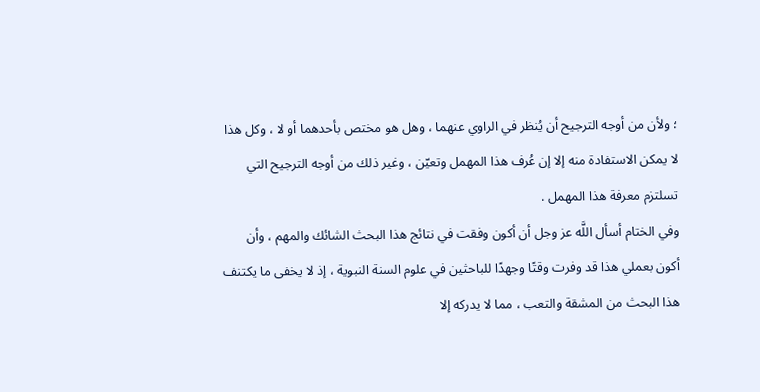؛ ولأن من أوجه الترجيح أن يُنظر في الراوي عنهما ، وهل هو مختص بأحدهما أو لا ، وكل هذا لا يمكن الاستفادة منه إلا إن عُرف هذا المهمل وتعيّن ، وغير ذلك من أوجه الترجيح التي تسلتزم معرفة هذا المهمل .
وفي الختام أسأل اللَّه عز وجل أن أكون وفقت في نتائج هذا البحث الشائك والمهم ، وأن أكون بعملي هذا قد وفرت وقتًا وجهدًا للباحثين في علوم السنة النبوية ، إذ لا يخفى ما يكتنف هذا البحث من المشقة والتعب ، مما لا يدركه إلا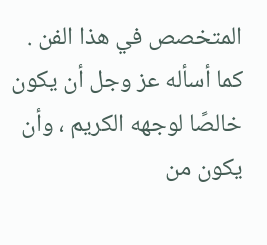المتخصص في هذا الفن .
كما أسأله عز وجل أن يكون خالصًا لوجهه الكريم ، وأن يكون من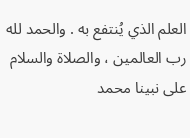العلم الذي يُنتفع به . والحمد لله رب العالمين ، والصلاة والسلام على نبينا محمد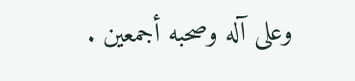وعلى آله وصحبه أجمعين .